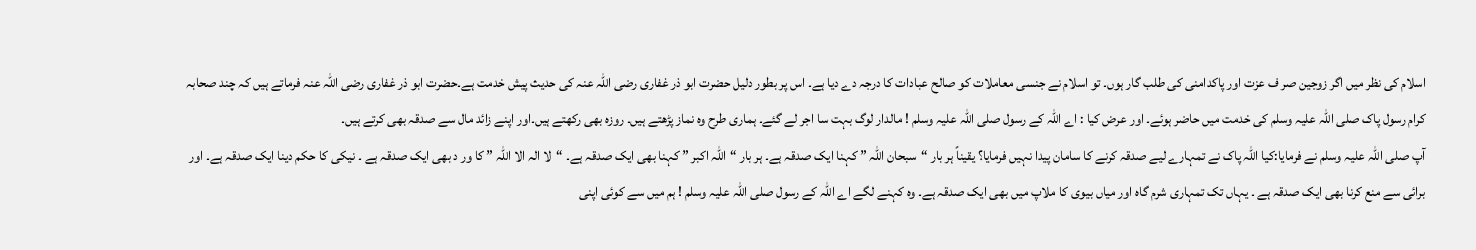اسلام کی نظر میں اگر زوجین صر ف عزت اور پاکدامنی کی طلب گار ہوں۔ تو اسلام نے جنسی معاملات کو صالح عبادات کا درجہ دے دیا ہے۔ اس پر بطور دلیل حضرت ابو ذر غفاری رضی اللہ عنہ کی حدیث پیش خدمت ہے۔حضرت ابو ذر غفاری رضی اللہ عنہ فرماتے ہیں کہ چند صحابہ کرام رسول پاک صلی اللہ علیہ وسلم کی خدمت میں حاضر ہوئے۔ اور عرض کیا : اے اللہ کے رسول صلی اللہ علیہ وسلم ! مالدار لوگ بہت سا اجر لے گئے۔ ہماری طرح وہ نماز پڑھتے ہیں۔ روزہ بھی رکھتے ہیں۔اور اپنے زائد مال سے صدقہ بھی کرتے ہیں۔
آپ صلی اللہ علیہ وسلم نے فرمایا:کیا اللہ پاک نے تمہارے لیے صدقہ کرنے کا سامان پیدا نہیں فرمایا؟ یقیناً ہر بار “سبحان اللہ ” کہنا ایک صدقہ ہے۔ ہر بار “اللہ اکبر ” کہنا بھی ایک صدقہ ہے۔ “لا الہ الا اللہ ” کا ور د بھی ایک صدقہ ہے ۔ نیکی کا حکم دینا ایک صدقہ ہے۔ اور برائی سے منع کرنا بھی ایک صدقہ ہے ۔ یہاں تک تمہاری شرم گاہ اور میاں بیوی کا ملاپ میں بھی ایک صدقہ ہے۔ وہ کہنے لگے اے اللہ کے رسول صلی اللہ علیہ وسلم ! ہم میں سے کوئی اپنی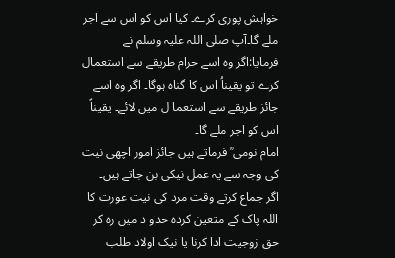خواہش پوری کرے۔ کیا اس کو اس سے اجر ملے گا۔آپ صلی اللہ علیہ وسلم نے فرمایا:اگر وہ اسے حرام طریقے سے استعمال کرے تو یقیناُ اس کا گناہ ہوگا۔ اگر وہ اسے جائز طریقے سے استعما ل میں لائے۔ یقیناً اس کو اجر ملے گا۔
امام نومی ؒ فرماتے ہیں جائز امور اچھی نیت کی وجہ سے یہ عمل نیکی بن جاتے ہیں۔
اگر جماع کرتے وقت مرد کی نیت عورت کا اللہ پاک کے متعین کردہ حدو د میں رہ کر حق زوجیت ادا کرنا یا نیک اولاد طلب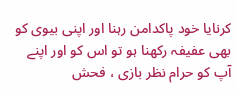کرنایا خود پاکدامن رہنا اور اپنی بیوی کو بھی عفیفہ رکھنا ہو تو اس کو اور اپنے آپ کو حرام نظر بازی ، فحش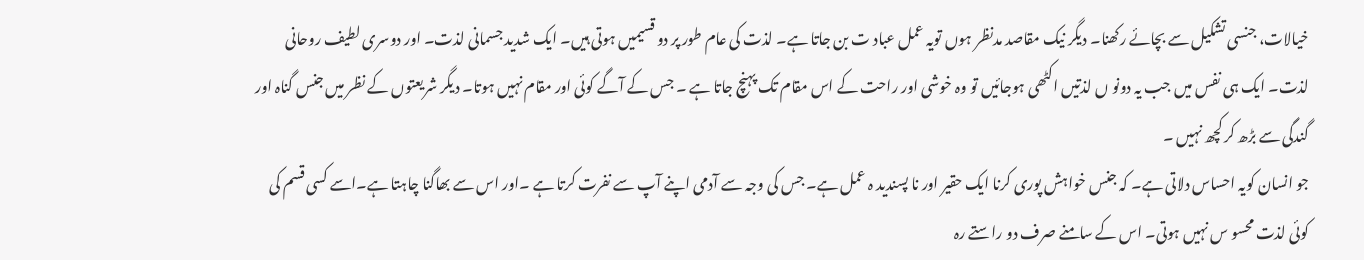خیالات، جنسی تشکیل سے بچائے رکھنا۔ دیگر نیک مقاصد مدنظر ہوں تویہ عمل عباد ت بن جاتا ہے۔ لذت کی عام طور پر دو قسیمیں ہوتی ہیں۔ ایک شدید جسمانی لذت۔ اور دوسری لطیف روحانی لذت۔ ایک ہی نفس میں جب یہ دونو ں لذتیں اکٹھی ہوجائیں تو وہ خوشی اور راحت کے اس مقام تک پہنچ جاتا ہے ۔ جس کے آگے کوئی اور مقام نہیں ہوتا۔ دیگر شریعتوں کے نظر میں جنس گناہ اور گندگی سے بڑھ کر کچھ نہیں ۔
جو انسان کویہ احساس دلاتی ہے۔ کہ جنس خواہش پوری کرنا ایک حقیر اور نا پسندید ہ عمل ہے۔ جس کی وجہ سے آدمی اپنے آپ سے نفرت کرتا ہے ۔اور اس سے بھاگنا چاہتا ہے۔اسے کسی قسم کی کوئی لذت محسو س نہیں ہوتی۔ اس کے سامنے صرف دو راستے رہ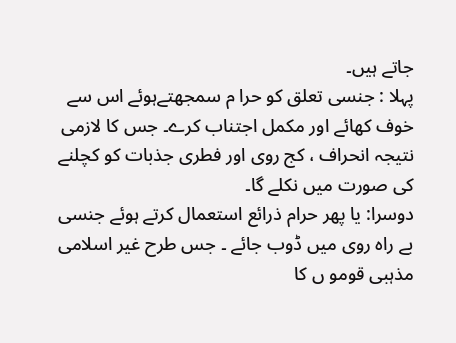جاتے ہیں۔
پہلا : جنسی تعلق کو حرا م سمجھتےہوئے اس سے خوف کھائے اور مکمل اجتناب کرے۔ جس کا لازمی نتیجہ انحراف ، کج روی اور فطری جذبات کو کچلنے کی صورت میں نکلے گا۔
دوسرا: یا پھر حرام ذرائع استعمال کرتے ہوئے جنسی بے راہ روی میں ڈوب جائے ۔ جس طرح غیر اسلامی مذہبی قومو ں کا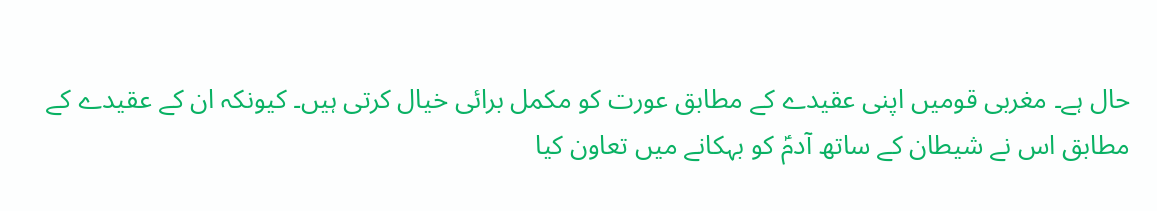حال ہے۔ مغربی قومیں اپنی عقیدے کے مطابق عورت کو مکمل برائی خیال کرتی ہیں۔ کیونکہ ان کے عقیدے کے مطابق اس نے شیطان کے ساتھ آدمؑ کو بہکانے میں تعاون کیا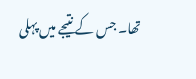تھا۔ جس کے نتیجے میں پہلی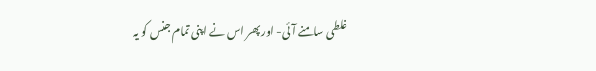غلطی سامنے آئی- اور پھر اس نے اپنی تمام جنس کو یہ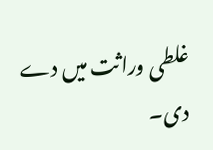غلطی وراثت میں دے دی۔